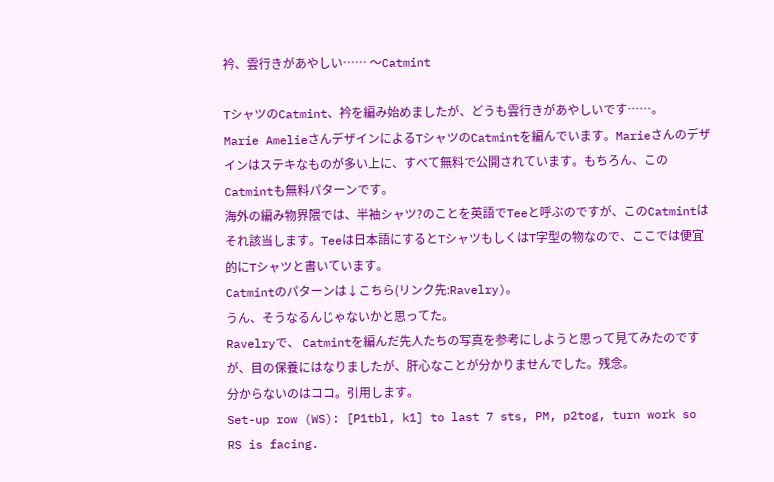衿、雲行きがあやしい…… 〜Catmint

TシャツのCatmint、衿を編み始めましたが、どうも雲行きがあやしいです……。
Marie AmelieさんデザインによるTシャツのCatmintを編んでいます。Marieさんのデザインはステキなものが多い上に、すべて無料で公開されています。もちろん、このCatmintも無料パターンです。
海外の編み物界隈では、半袖シャツ?のことを英語でTeeと呼ぶのですが、このCatmintはそれ該当します。Teeは日本語にするとTシャツもしくはT字型の物なので、ここでは便宜的にTシャツと書いています。
Catmintのパターンは↓こちら(リンク先:Ravelry)。
うん、そうなるんじゃないかと思ってた。
Ravelryで、 Catmintを編んだ先人たちの写真を参考にしようと思って見てみたのですが、目の保養にはなりましたが、肝心なことが分かりませんでした。残念。
分からないのはココ。引用します。
Set-up row (WS): [P1tbl, k1] to last 7 sts, PM, p2tog, turn work so RS is facing.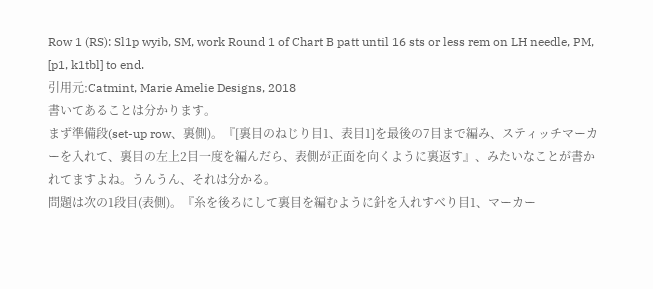Row 1 (RS): Sl1p wyib, SM, work Round 1 of Chart B patt until 16 sts or less rem on LH needle, PM, [p1, k1tbl] to end.
引用元:Catmint, Marie Amelie Designs, 2018
書いてあることは分かります。
まず準備段(set-up row、裏側)。『[裏目のねじり目1、表目1]を最後の7目まで編み、スティッチマーカーを入れて、裏目の左上2目一度を編んだら、表側が正面を向くように裏返す』、みたいなことが書かれてますよね。うんうん、それは分かる。
問題は次の1段目(表側)。『糸を後ろにして裏目を編むように針を入れすべり目1、マーカー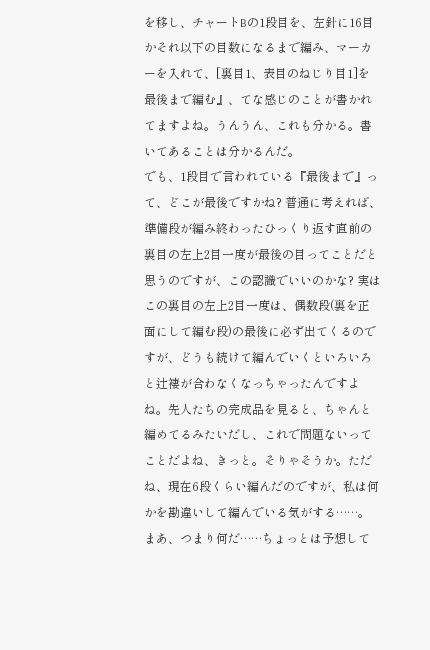を移し、チャートBの1段目を、左針に16目かそれ以下の目数になるまで編み、マーカーを入れて、[裏目1、表目のねじり目1]を最後まで編む』、てな感じのことが書かれてますよね。うんうん、これも分かる。書いてあることは分かるんだ。
でも、1段目で言われている『最後まで』って、どこが最後ですかね? 普通に考えれば、準備段が編み終わったひっくり返す直前の裏目の左上2目一度が最後の目ってことだと思うのですが、この認識でいいのかな? 実はこの裏目の左上2目一度は、偶数段(裏を正面にして編む段)の最後に必ず出てくるのですが、どうも続けて編んでいくといろいろと辻褄が合わなくなっちゃったんですよね。先人たちの完成品を見ると、ちゃんと編めてるみたいだし、これで問題ないってことだよね、きっと。そりゃそうか。ただね、現在6段くらい編んだのですが、私は何かを勘違いして編んでいる気がする……。
まあ、つまり何だ……ちょっとは予想して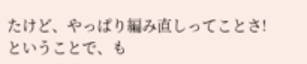たけど、やっぱり編み直しってことさ!
ということで、も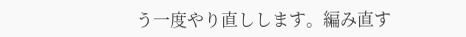う一度やり直しします。編み直す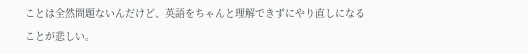ことは全然問題ないんだけど、英語をちゃんと理解できずにやり直しになることが悲しい。